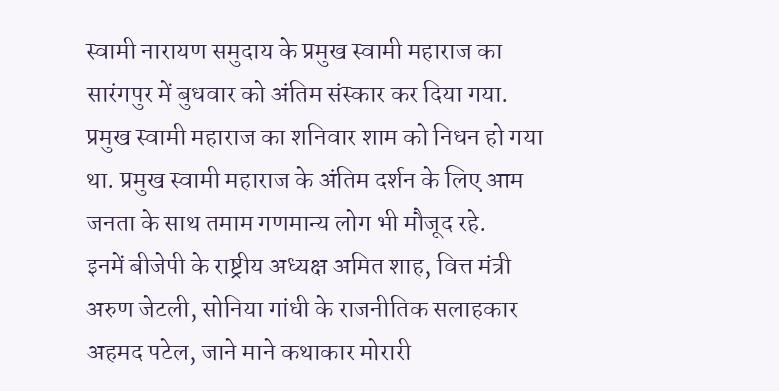स्वामी नारायण समुदाय के प्रमुख स्वामी महाराज का सारंगपुर में बुधवार को अंतिम संस्कार कर दिया गया. प्रमुख स्वामी महाराज का शनिवार शाम को निधन हो गया था. प्रमुख स्वामी महाराज के अंतिम दर्शन के लिए आम जनता के साथ तमाम गणमान्य लोग भी मौजूद रहे.
इनमें बीजेपी के राष्ट्रीय अध्यक्ष अमित शाह, वित्त मंत्री अरुण जेटली, सोनिया गांधी के राजनीतिक सलाहकार अहमद पटेल, जाने माने कथाकार मोरारी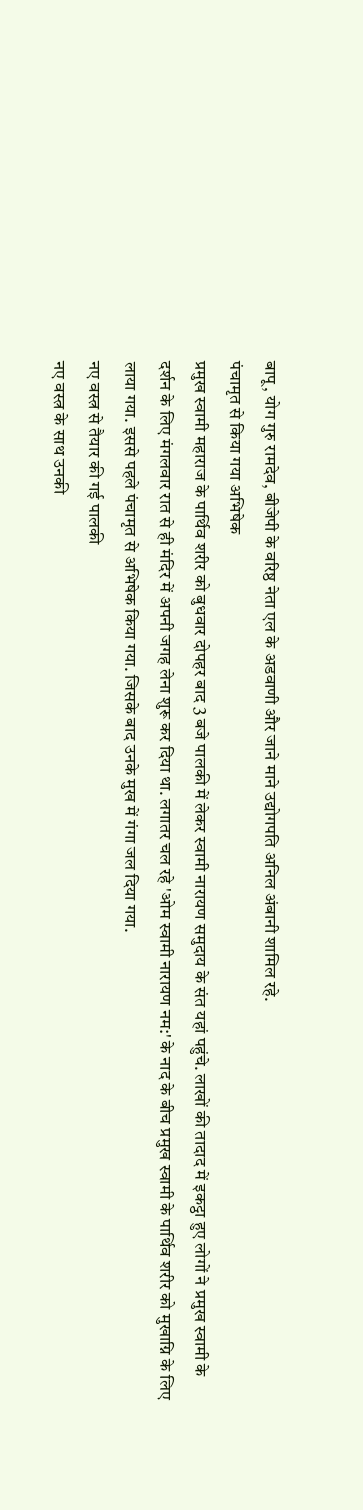बापू, योग गुरु रामदेव, बीजेपी के वरिष्ठ नेता एल के अडवाणी और जाने माने उद्योगपति अनिल अंबानी शामिल रहे.
पंचामृत से किया गया अभिषेक
प्रमुख स्वामी महाराज के पार्थिव शरीर को बुधवार दोपहर बाद 3 बजे पालकी में लेकर स्वामी नारायण समुदाय के संत यहां पहुंचे. लाखों की तादाद में इकट्ठा हुए लोगों ने प्रमुख स्वामी के दर्शन के लिए मंगलवार रात से ही मंदिर में अपनी जगह लेना शुरू कर दिया था. लगातर चल रहे 'ओम स्वामी नारायण नम:' के नाद के बीच प्रमुख स्वामी के पार्थिव शरीर को मुखाग्नि के लिए लाया गया. इससे पहले पंचामृत से अभिषेक किया गया. जिसके बाद उनके मुख में गंगा जल दिया गया.
नए वस्त्र से तैयार की गई पालकी
नए वस्त्र के साथ उनकी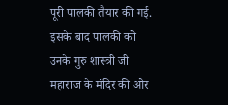पूरी पालकी तैयार की गई. इसके बाद पालकी को उनके गुरु शास्त्री जी महाराज के मंदिर की ओर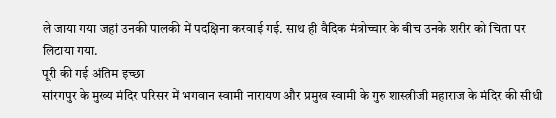ले जाया गया जहां उनकी पालकी में पदक्षिना करवाई गई. साथ ही वैदिक मंत्रोच्चार के बीच उनके शरीर को चिता पर लिटाया गया.
पूरी की गई अंतिम इच्छा
सांरगपुर के मुख्य मंदिर परिसर में भगवान स्वामी नारायण और प्रमुख स्वामी के गुरु शास्त्रीजी महाराज के मंदिर की सीधी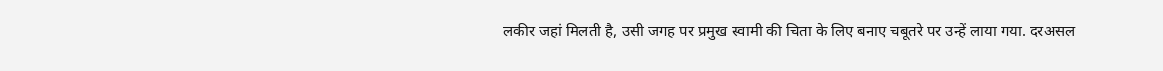लकीर जहां मिलती है, उसी जगह पर प्रमुख स्वामी की चिता के लिए बनाए चबूतरे पर उन्हें लाया गया. दरअसल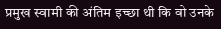प्रमुख स्वामी की अंतिम इच्छा थी कि वो उनके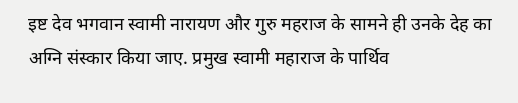इष्ट देव भगवान स्वामी नारायण और गुरु महराज के सामने ही उनके देह का अग्नि संस्कार किया जाए. प्रमुख स्वामी महाराज के पार्थिव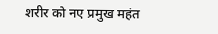शरीर को नए प्रमुख महंत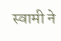स्वामी ने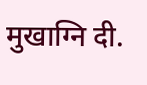मुखाग्नि दी.